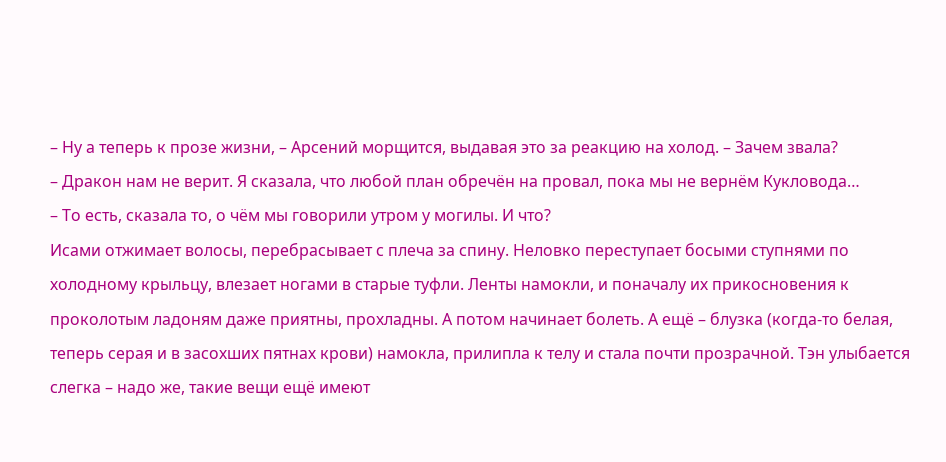– Ну а теперь к прозе жизни, – Арсений морщится, выдавая это за реакцию на холод. – Зачем звала?
– Дракон нам не верит. Я сказала, что любой план обречён на провал, пока мы не вернём Кукловода…
– То есть, сказала то, о чём мы говорили утром у могилы. И что?
Исами отжимает волосы, перебрасывает с плеча за спину. Неловко переступает босыми ступнями по холодному крыльцу, влезает ногами в старые туфли. Ленты намокли, и поначалу их прикосновения к проколотым ладоням даже приятны, прохладны. А потом начинает болеть. А ещё – блузка (когда-то белая, теперь серая и в засохших пятнах крови) намокла, прилипла к телу и стала почти прозрачной. Тэн улыбается слегка – надо же, такие вещи ещё имеют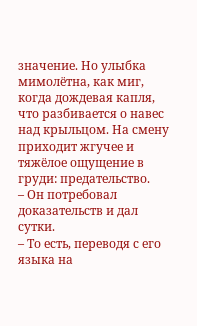значение. Но улыбка мимолётна, как миг, когда дождевая капля, что разбивается о навес над крыльцом. На смену приходит жгучее и тяжёлое ощущение в груди: предательство.
– Он потребовал доказательств и дал сутки.
– То есть, переводя с его языка на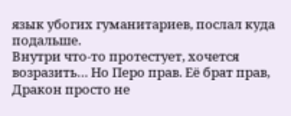язык убогих гуманитариев, послал куда подальше.
Внутри что-то протестует, хочется возразить… Но Перо прав. Её брат прав, Дракон просто не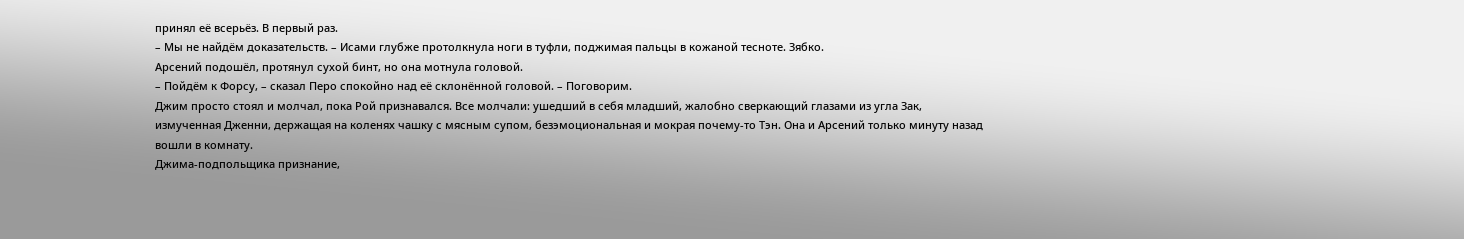принял её всерьёз. В первый раз.
– Мы не найдём доказательств. – Исами глубже протолкнула ноги в туфли, поджимая пальцы в кожаной тесноте. Зябко.
Арсений подошёл, протянул сухой бинт, но она мотнула головой.
– Пойдём к Форсу, – сказал Перо спокойно над её склонённой головой. – Поговорим.
Джим просто стоял и молчал, пока Рой признавался. Все молчали: ушедший в себя младший, жалобно сверкающий глазами из угла Зак, измученная Дженни, держащая на коленях чашку с мясным супом, безэмоциональная и мокрая почему-то Тэн. Она и Арсений только минуту назад вошли в комнату.
Джима-подпольщика признание,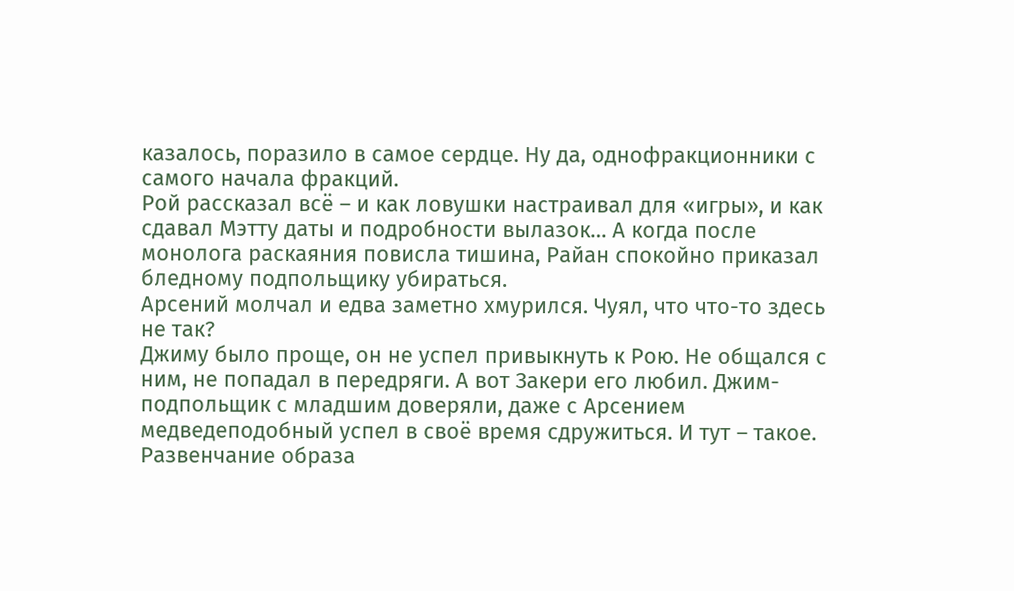казалось, поразило в самое сердце. Ну да, однофракционники с самого начала фракций.
Рой рассказал всё – и как ловушки настраивал для «игры», и как сдавал Мэтту даты и подробности вылазок… А когда после монолога раскаяния повисла тишина, Райан спокойно приказал бледному подпольщику убираться.
Арсений молчал и едва заметно хмурился. Чуял, что что-то здесь не так?
Джиму было проще, он не успел привыкнуть к Рою. Не общался с ним, не попадал в передряги. А вот Закери его любил. Джим-подпольщик с младшим доверяли, даже с Арсением медведеподобный успел в своё время сдружиться. И тут – такое. Развенчание образа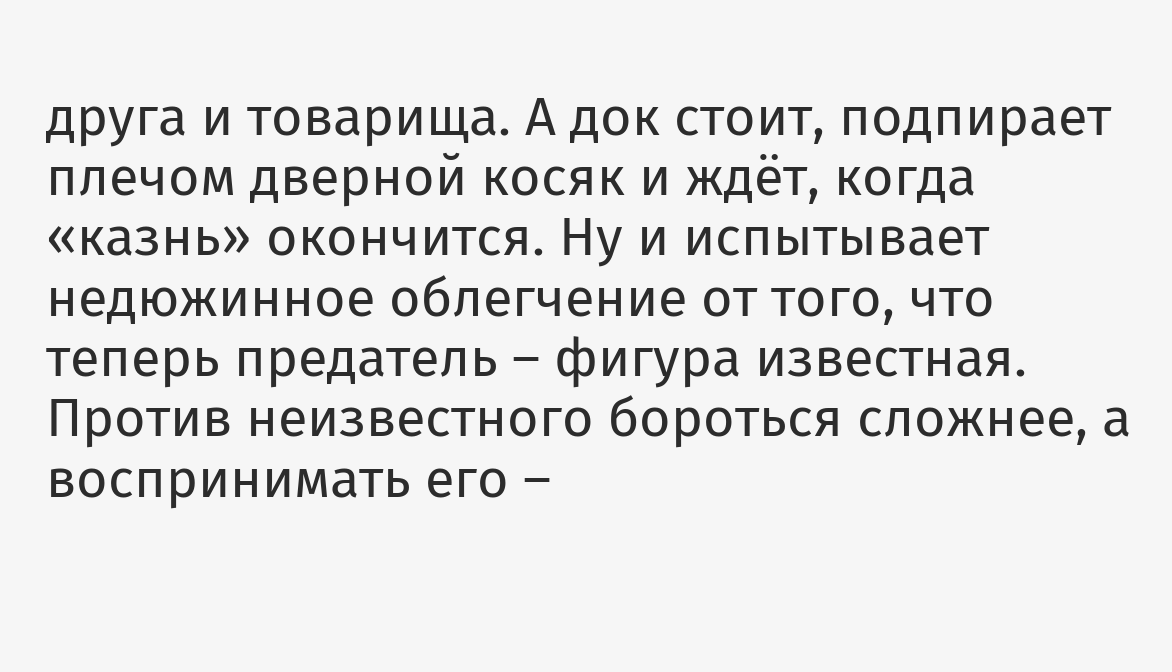друга и товарища. А док стоит, подпирает плечом дверной косяк и ждёт, когда «казнь» окончится. Ну и испытывает недюжинное облегчение от того, что теперь предатель – фигура известная. Против неизвестного бороться сложнее, а воспринимать его –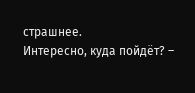страшнее.
Интересно, куда пойдёт? –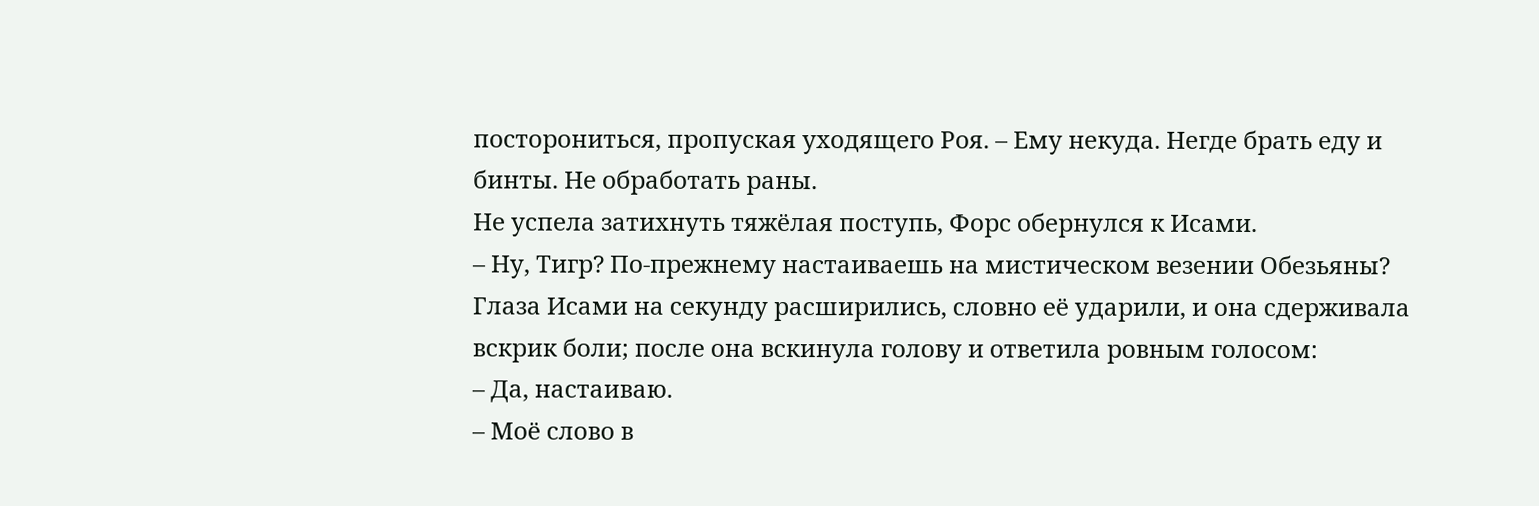посторониться, пропуская уходящего Роя. – Ему некуда. Негде брать еду и бинты. Не обработать раны.
Не успела затихнуть тяжёлая поступь, Форс обернулся к Исами.
– Ну, Тигр? По-прежнему настаиваешь на мистическом везении Обезьяны?
Глаза Исами на секунду расширились, словно её ударили, и она сдерживала вскрик боли; после она вскинула голову и ответила ровным голосом:
– Да, настаиваю.
– Моё слово в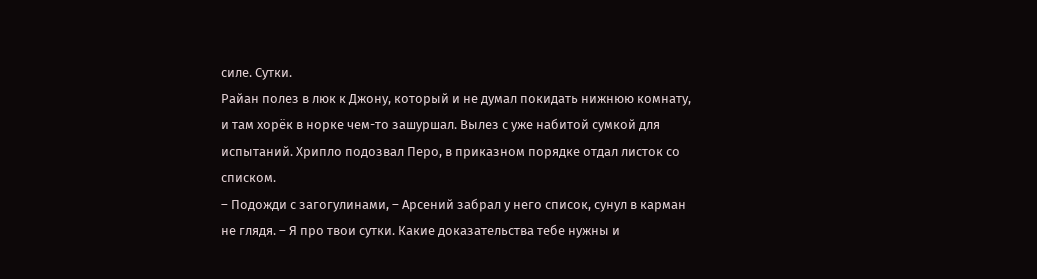силе. Сутки.
Райан полез в люк к Джону, который и не думал покидать нижнюю комнату, и там хорёк в норке чем-то зашуршал. Вылез с уже набитой сумкой для испытаний. Хрипло подозвал Перо, в приказном порядке отдал листок со списком.
– Подожди с загогулинами, – Арсений забрал у него список, сунул в карман не глядя. – Я про твои сутки. Какие доказательства тебе нужны и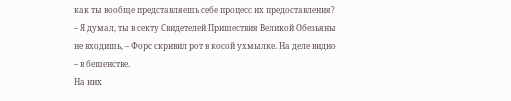как ты вообще представляешь себе процесс их предоставления?
– Я думал, ты в секту Свидетелей Пришествия Великой Обезьяны не входишь, – Форс скривил рот в косой ухмылке. На деле видно – в бешенстве.
На них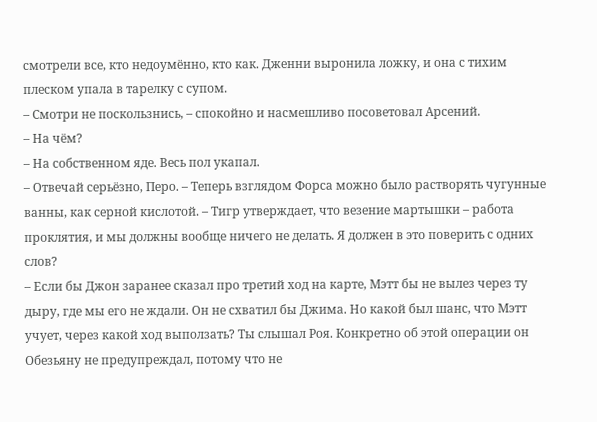смотрели все, кто недоумённо, кто как. Дженни выронила ложку, и она с тихим плеском упала в тарелку с супом.
– Смотри не поскользнись, – спокойно и насмешливо посоветовал Арсений.
– На чём?
– На собственном яде. Весь пол укапал.
– Отвечай серьёзно, Перо. – Теперь взглядом Форса можно было растворять чугунные ванны, как серной кислотой. – Тигр утверждает, что везение мартышки – работа проклятия, и мы должны вообще ничего не делать. Я должен в это поверить с одних слов?
– Если бы Джон заранее сказал про третий ход на карте, Мэтт бы не вылез через ту дыру, где мы его не ждали. Он не схватил бы Джима. Но какой был шанс, что Мэтт учует, через какой ход выползать? Ты слышал Роя. Конкретно об этой операции он Обезьяну не предупреждал, потому что не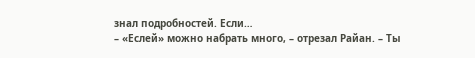знал подробностей. Если…
– «Еслей» можно набрать много, – отрезал Райан. – Ты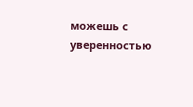можешь с уверенностью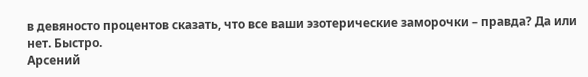в девяносто процентов сказать, что все ваши эзотерические заморочки – правда? Да или нет. Быстро.
Арсений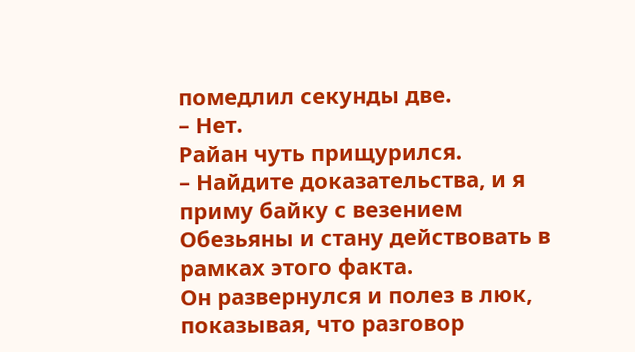помедлил секунды две.
– Нет.
Райан чуть прищурился.
– Найдите доказательства, и я приму байку с везением Обезьяны и стану действовать в рамках этого факта.
Он развернулся и полез в люк, показывая, что разговор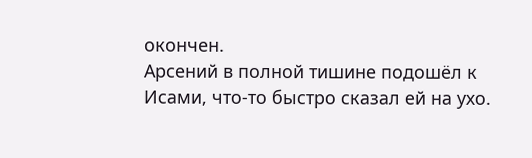окончен.
Арсений в полной тишине подошёл к Исами, что-то быстро сказал ей на ухо.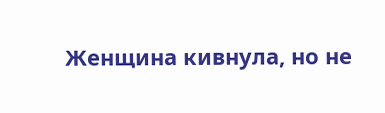Женщина кивнула, но не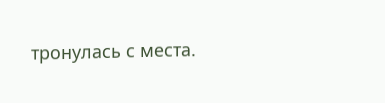тронулась с места.